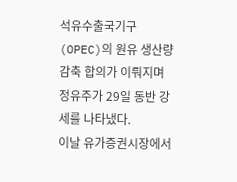석유수출국기구(OPEC)의 원유 생산량 감축 합의가 이뤄지며 정유주가 29일 동반 강세를 나타냈다.
이날 유가증권시장에서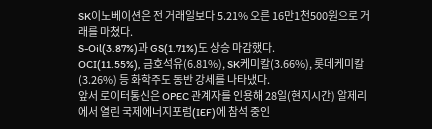SK이노베이션은 전 거래일보다 5.21% 오른 16만1천500원으로 거래를 마쳤다.
S-Oil(3.87%)과 GS(1.71%)도 상승 마감했다.
OCI(11.55%), 금호석유(6.81%), SK케미칼(3.66%), 롯데케미칼(3.26%) 등 화학주도 동반 강세를 나타냈다.
앞서 로이터통신은 OPEC 관계자를 인용해 28일(현지시간) 알제리에서 열린 국제에너지포럼(IEF)에 참석 중인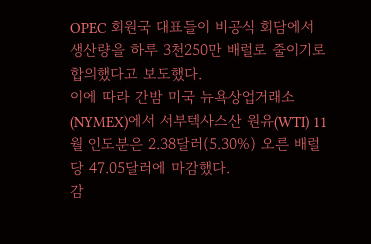OPEC 회원국 대표들이 비공식 회담에서 생산량을 하루 3천250만 배럴로 줄이기로 합의했다고 보도했다.
이에 따라 간밤 미국 뉴욕상업거래소(NYMEX)에서 서부텍사스산 원유(WTI) 11월 인도분은 2.38달러(5.30%) 오른 배럴당 47.05달러에 마감했다.
감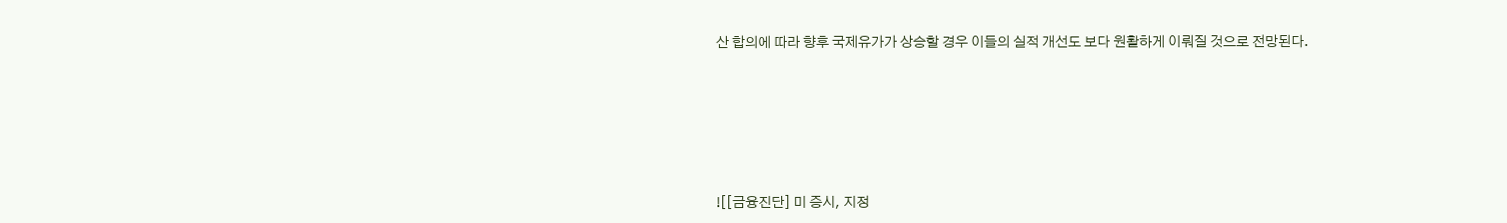산 합의에 따라 향후 국제유가가 상승할 경우 이들의 실적 개선도 보다 원활하게 이뤄질 것으로 전망된다.









![[금융진단] 미 증시, 지정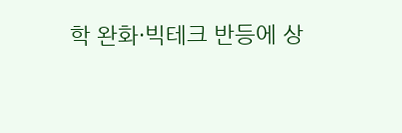학 완화·빅테크 반등에 상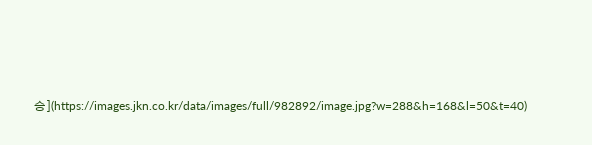승](https://images.jkn.co.kr/data/images/full/982892/image.jpg?w=288&h=168&l=50&t=40)